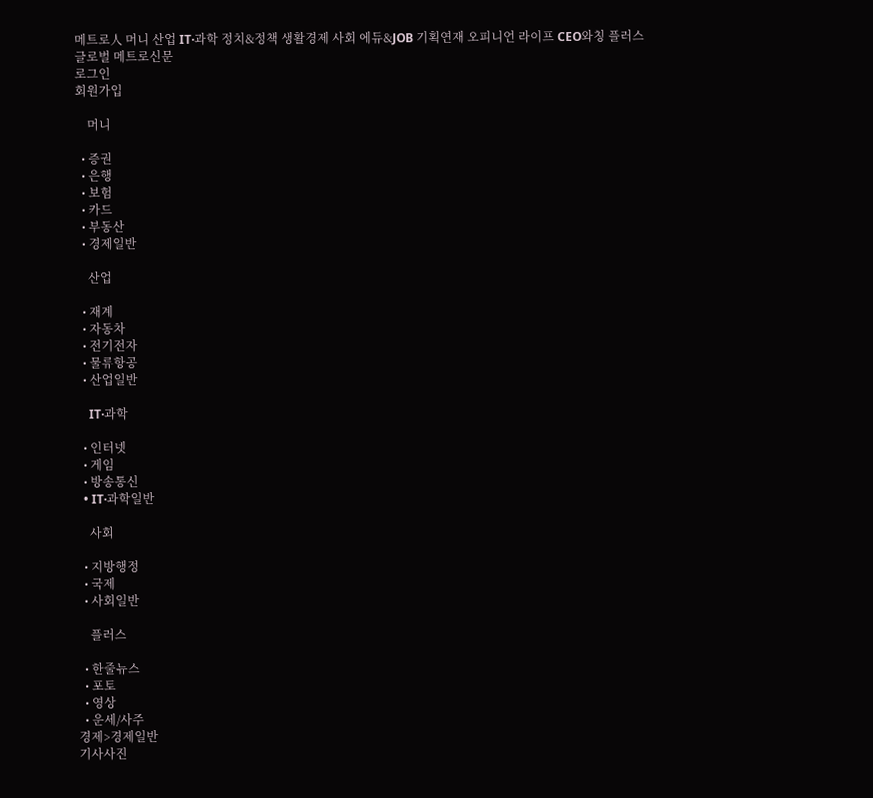메트로人 머니 산업 IT·과학 정치&정책 생활경제 사회 에듀&JOB 기획연재 오피니언 라이프 CEO와칭 플러스
글로벌 메트로신문
로그인
회원가입

    머니

  • 증권
  • 은행
  • 보험
  • 카드
  • 부동산
  • 경제일반

    산업

  • 재계
  • 자동차
  • 전기전자
  • 물류항공
  • 산업일반

    IT·과학

  • 인터넷
  • 게임
  • 방송통신
  • IT·과학일반

    사회

  • 지방행정
  • 국제
  • 사회일반

    플러스

  • 한줄뉴스
  • 포토
  • 영상
  • 운세/사주
경제>경제일반
기사사진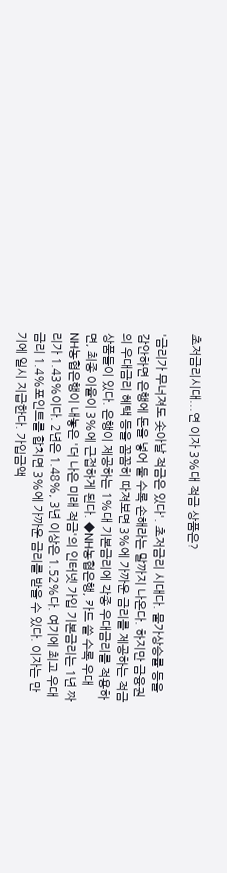초저금리시대...연 이자 3%대 적금 상품은?

'금리가 무너져도 솟아날 적금은 있다'. 초저금리 시대다. 물가상승률 등을 감안하면 은행에 돈을 넣어 둘 수록 손해라는 말까지 나온다. 하지만 금융권의 우대금리 혜택 등을 꼼꼼히 따져보면 3%에 가까운 금리를 제공하는 적금 상품들이 있다. 은행이 제공하는 1%대 기본금리에 각종 우대금리를 적용하면, 최종 이율이 3%에 근접하게 된다. ◆NH농협은행, 카드 쓸 수록 우대 NH농협은행이 내놓은 '더 나은 미래 적금'의 인터넷 가입 기본금리는 1년 짜리가 1.43%이다. 2년은 1.48%, 3년 이상은 1.52%다. 여기에 최고 우대금리 1.4%포인트를 합치면 3%에 가까운 금리를 받을 수 있다. 이자는 만기에 일시 지급한다. 가입금액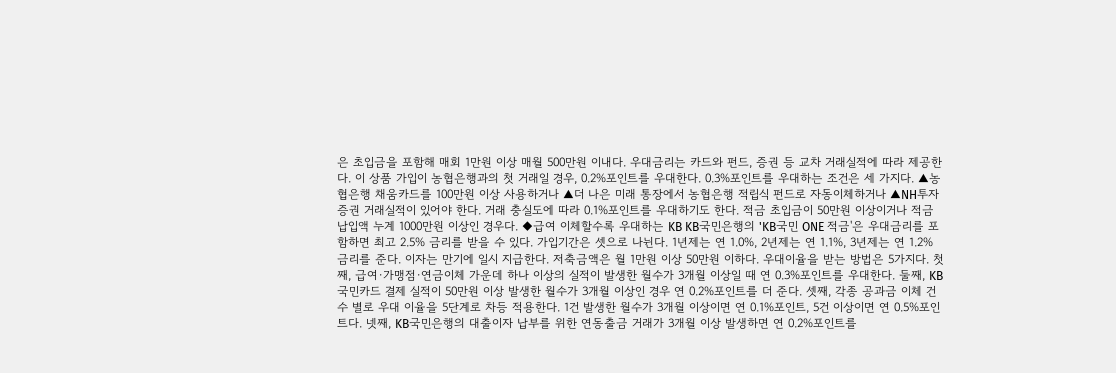은 초입금을 포함해 매회 1만원 이상 매월 500만원 이내다. 우대금리는 카드와 펀드, 증권 등 교차 거래실적에 따라 제공한다. 이 상품 가입이 농협은행과의 첫 거래일 경우, 0.2%포인트를 우대한다. 0.3%포인트를 우대하는 조건은 세 가지다. ▲농협은행 채움카드를 100만원 이상 사용하거나 ▲더 나은 미래 통장에서 농협은행 적립식 펀드로 자동이체하거나 ▲NH투자증권 거래실적이 있어야 한다. 거래 충실도에 따라 0.1%포인트를 우대하기도 한다. 적금 초입금이 50만원 이상이거나 적금 납입액 누계 1000만원 이상인 경우다. ◆급여 이체할수록 우대하는 KB KB국민은행의 'KB국민 ONE 적금'은 우대금리를 포함하면 최고 2.5% 금리를 받을 수 있다. 가입기간은 셋으로 나뉜다. 1년제는 연 1.0%, 2년제는 연 1.1%, 3년제는 연 1.2% 금리를 준다. 이자는 만기에 일시 지급한다. 저축금액은 월 1만원 이상 50만원 이하다. 우대이율을 받는 방법은 5가지다. 첫째, 급여·가맹점·연금이체 가운데 하나 이상의 실적이 발생한 월수가 3개월 이상일 때 연 0.3%포인트를 우대한다. 둘째, KB국민카드 결제 실적이 50만원 이상 발생한 월수가 3개월 이상인 경우 연 0.2%포인트를 더 준다. 셋째, 각종 공과금 이체 건수 별로 우대 이율을 5단계로 차등 적용한다. 1건 발생한 월수가 3개월 이상이면 연 0.1%포인트, 5건 이상이면 연 0.5%포인트다. 넷째, KB국민은행의 대출이자 납부를 위한 연동출금 거래가 3개월 이상 발생하면 연 0.2%포인트를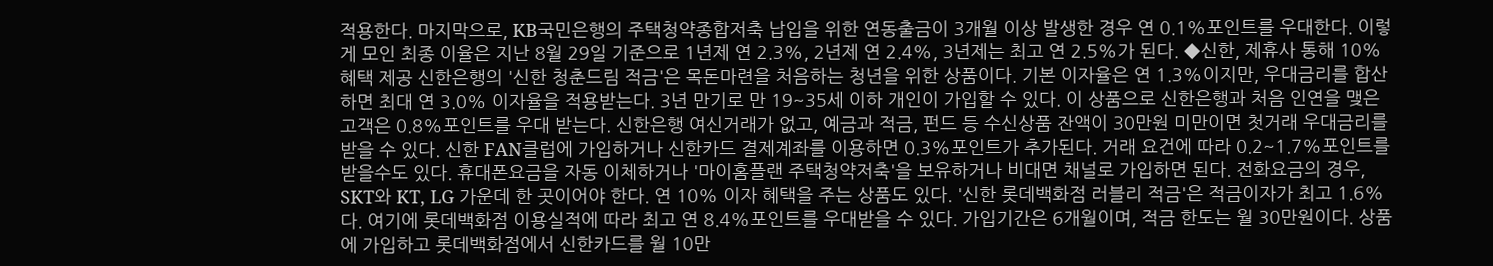적용한다. 마지막으로, KB국민은행의 주택청약종합저축 납입을 위한 연동출금이 3개월 이상 발생한 경우 연 0.1%포인트를 우대한다. 이렇게 모인 최종 이율은 지난 8월 29일 기준으로 1년제 연 2.3%, 2년제 연 2.4%, 3년제는 최고 연 2.5%가 된다. ◆신한, 제휴사 통해 10% 혜택 제공 신한은행의 '신한 청춘드림 적금'은 목돈마련을 처음하는 청년을 위한 상품이다. 기본 이자율은 연 1.3%이지만, 우대금리를 합산하면 최대 연 3.0% 이자율을 적용받는다. 3년 만기로 만 19~35세 이하 개인이 가입할 수 있다. 이 상품으로 신한은행과 처음 인연을 맺은 고객은 0.8%포인트를 우대 받는다. 신한은행 여신거래가 없고, 예금과 적금, 펀드 등 수신상품 잔액이 30만원 미만이면 첫거래 우대금리를 받을 수 있다. 신한 FAN클럽에 가입하거나 신한카드 결제계좌를 이용하면 0.3%포인트가 추가된다. 거래 요건에 따라 0.2~1.7%포인트를 받을수도 있다. 휴대폰요금을 자동 이체하거나 '마이홈플랜 주택청약저축'을 보유하거나 비대면 채널로 가입하면 된다. 전화요금의 경우, SKT와 KT, LG 가운데 한 곳이어야 한다. 연 10% 이자 혜택을 주는 상품도 있다. '신한 롯데백화점 러블리 적금'은 적금이자가 최고 1.6%다. 여기에 롯데백화점 이용실적에 따라 최고 연 8.4%포인트를 우대받을 수 있다. 가입기간은 6개월이며, 적금 한도는 월 30만원이다. 상품에 가입하고 롯데백화점에서 신한카드를 월 10만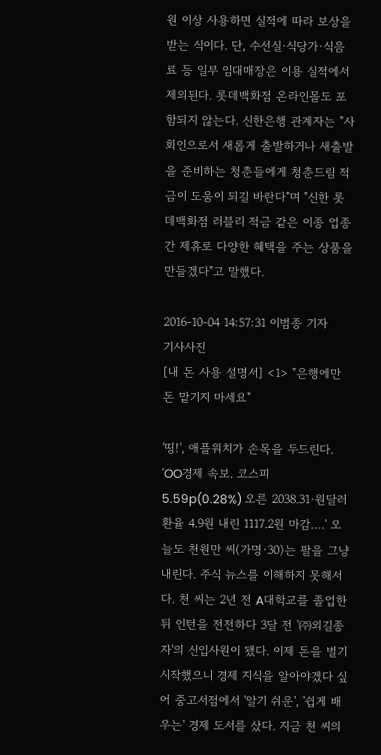원 이상 사용하면 실적에 따라 보상을 받는 식이다. 단, 수선실·식당가·식음료 등 일부 임대매장은 이용 실적에서 제외된다. 롯데백화점 온라인몰도 포함되지 않는다. 신한은행 관계자는 "사회인으로서 새롭게 출발하거나 새출발을 준비하는 청춘들에게 청춘드림 적금이 도움이 되길 바란다"며 "신한 롯데백화점 러블리 적금 같은 이종 업종간 제휴로 다양한 혜택을 주는 상품을 만들겠다"고 말했다.

2016-10-04 14:57:31 이범종 기자
기사사진
[내 돈 사용 설명서] <1> "은행에만 돈 맡기지 마세요"

'띵!', 애플워치가 손목을 두드린다. 'OO경제 속보. 코스피 5.59p(0.28%) 오른 2038.31·원달러환율 4.9원 내린 1117.2원 마감….' 오늘도 천원만 씨(가명·30)는 팔을 그냥 내린다. 주식 뉴스를 이해하지 못해서다. 천 씨는 2년 전 A대학교를 졸업한 뒤 인턴을 전전하다 3달 전 '㈜외길종자'의 신입사원이 됐다. 이제 돈을 벌기 시작했으니 경제 지식을 알아야겠다 싶어 중고서점에서 '알기 쉬운', '쉽게 배우는' 경제 도서를 샀다. 지금 천 씨의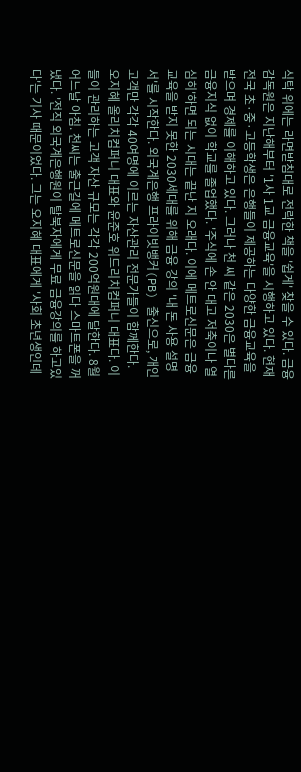식탁 위에는 라면받침대로 전락한 책을 '쉽게' 찾을 수 있다. 금융감독원은 지난해부터 '1사 1교 금융교육'을 시행하고 있다. 현재 전국 초·중·고등학생은 은행들이 제공하는 다양한 금융교육을 받으며 경제를 이해하고 있다. 그러나 천 씨 같은 2030은 별다른 금융지식 없이 학교를 졸업했다. '주식에 손 안 대고 저축이나 열심히'하면 되는 시대는 끝난 지 오래다. 이에 메트로신문은 금융교육을 받지 못한 2030세대를 위해 금융 강의 '내 돈 사용 설명서'를 시작한다. 외국계은행 프라이빗뱅커(PB) 출신으로, 개인 고객만 각각 40여명에 이르는 자산관리 전문가들이 함께한다. 오지혜 올리치컴퍼니 대표와 윤준호 위드리치컴퍼니 대표다. 이들이 관리하는 고객 자산 규모는 각각 200억원대에 달한다. 8월 어느날 아침. 천씨는 출근길에 메트로신문을 읽다 스마트폰을 꺼냈다. '전직 외국계은행원이 탈북자에게 무료 금융강의를 하고있다'는 기사 때문이었다. 그는 오지혜 대표에게 '사회 초년생인데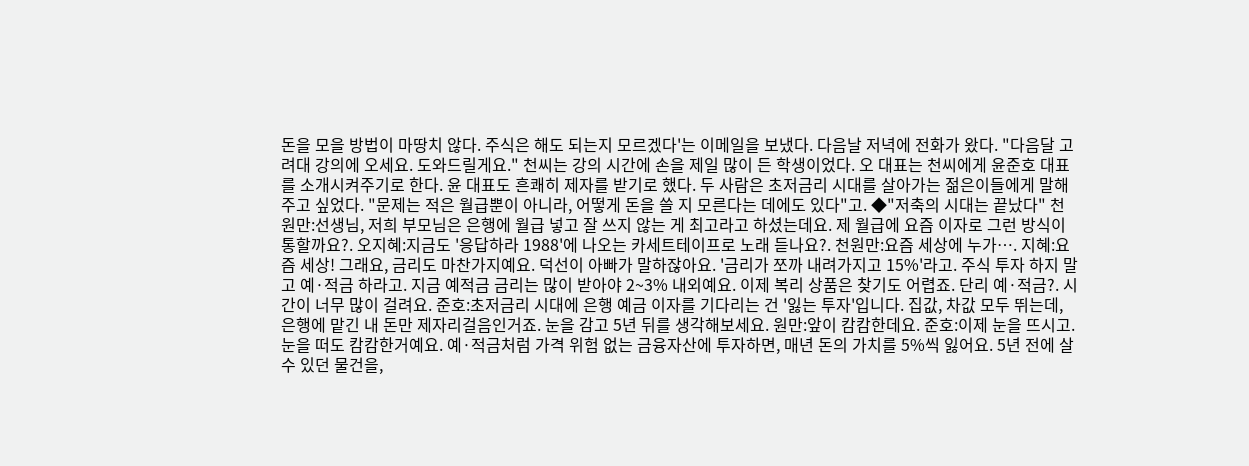돈을 모을 방법이 마땅치 않다. 주식은 해도 되는지 모르겠다'는 이메일을 보냈다. 다음날 저녁에 전화가 왔다. "다음달 고려대 강의에 오세요. 도와드릴게요." 천씨는 강의 시간에 손을 제일 많이 든 학생이었다. 오 대표는 천씨에게 윤준호 대표를 소개시켜주기로 한다. 윤 대표도 흔쾌히 제자를 받기로 했다. 두 사람은 초저금리 시대를 살아가는 젊은이들에게 말해주고 싶었다. "문제는 적은 월급뿐이 아니라, 어떻게 돈을 쓸 지 모른다는 데에도 있다"고. ◆"저축의 시대는 끝났다" 천원만:선생님, 저희 부모님은 은행에 월급 넣고 잘 쓰지 않는 게 최고라고 하셨는데요. 제 월급에 요즘 이자로 그런 방식이 통할까요?. 오지혜:지금도 '응답하라 1988'에 나오는 카세트테이프로 노래 듣나요?. 천원만:요즘 세상에 누가…. 지혜:요즘 세상! 그래요, 금리도 마찬가지예요. 덕선이 아빠가 말하잖아요. '금리가 쪼까 내려가지고 15%'라고. 주식 투자 하지 말고 예·적금 하라고. 지금 예적금 금리는 많이 받아야 2~3% 내외예요. 이제 복리 상품은 찾기도 어렵죠. 단리 예·적금?. 시간이 너무 많이 걸려요. 준호:초저금리 시대에 은행 예금 이자를 기다리는 건 '잃는 투자'입니다. 집값, 차값 모두 뛰는데, 은행에 맡긴 내 돈만 제자리걸음인거죠. 눈을 감고 5년 뒤를 생각해보세요. 원만:앞이 캄캄한데요. 준호:이제 눈을 뜨시고. 눈을 떠도 캄캄한거예요. 예·적금처럼 가격 위험 없는 금융자산에 투자하면, 매년 돈의 가치를 5%씩 잃어요. 5년 전에 살 수 있던 물건을,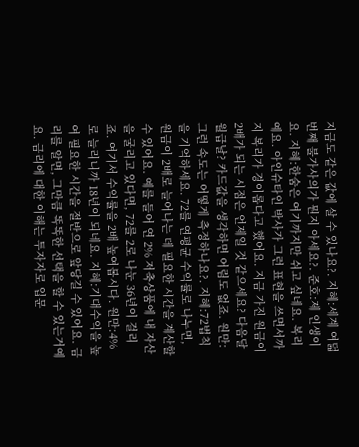지금도 같은 값에 살 수 있나요?. 지혜:세계 여덟번째 불가사의가 뭔지 아세요?. 준호:제 인생이요. 지혜:한숨은 여기까지만 쉬고 싶네요. 복리예요. 아인슈타인 박사가 그런 표현을 쓰면서까지 복리가 경이롭다고 했어요. 지금 가진 원금이 2배가 되는 시점은 언제일 것 같으세요? 다음달 월급날? 카드값을 생각하면 어림도 없죠. 원만:그런 속도는 어떻게 측정하나요?. 지혜:72법칙을 기억하세요. 72를 연평균 수익률로 나누면, 원금이 2배로 늘어나는 데 필요한 시간을 계산할 수 있어요. 예를 들어 연 2% 저축상품에 내 자산을 굴리고 있다면, 72를 2로 나눈 36년이 걸리죠. 여기서 수익률을 2배 높여봅시다. 원만:4%로 늘리니까 18년이 되네요. 지혜:기대수익을 높여 필요한 시간을 절반으로 앞당길 수 있어요. 금리를 알면, 그만큼 똑똑한 선택을 할 수 있는거예요. 금리에 대한 이해는 투자자로 입문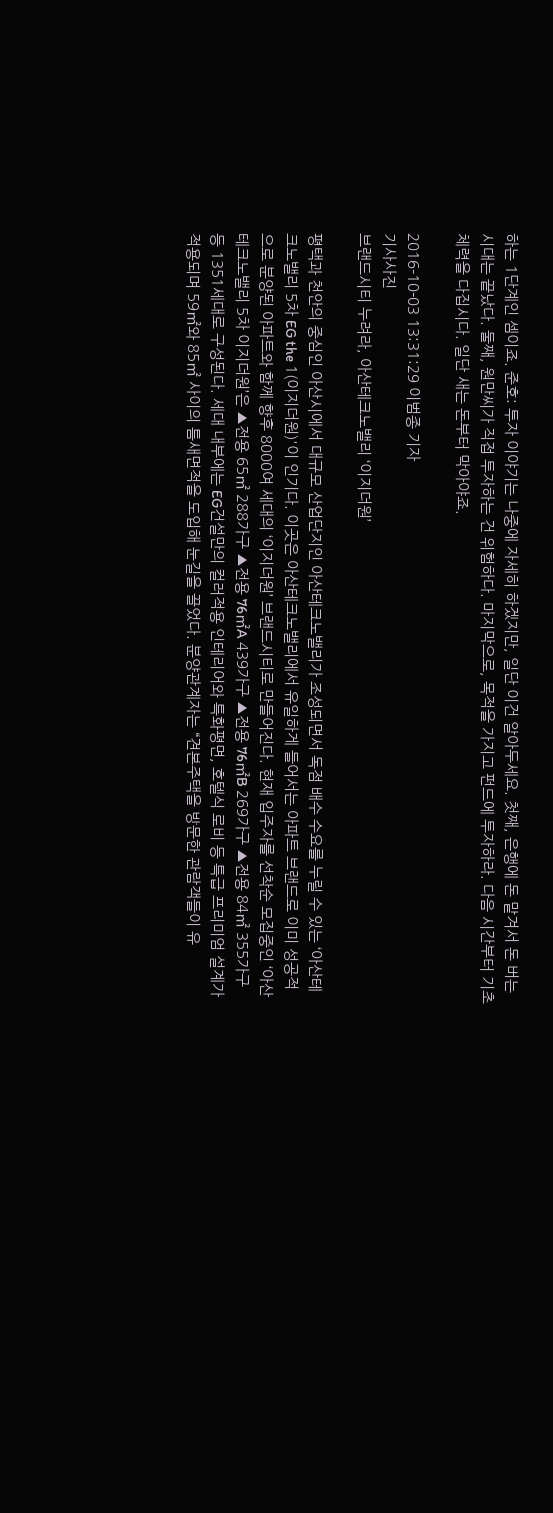하는 1단계인 셈이죠. 준호: 투자 이야기는 나중에 자세히 하겠지만, 일단 이건 알아두세요. 첫째, 은행에 돈 맡겨서 돈 버는 시대는 끝났다. 둘째, 원만씨가 직접 투자하는 건 위험하다. 마지막으로, 목적을 가지고 펀드에 투자하라. 다음 시간부터 기초체력을 다집시다. 일단 새는 돈부터 막아야죠.

2016-10-03 13:31:29 이범종 기자
기사사진
브랜드시티 누려라, 아산테크노밸리 ‘이지더원’

평택과 천안의 중심인 아산시에서 대규모 산업단지인 아산테크노밸리가 조성되면서 독점 배수 수요를 누릴 수 있는 ‘아산테크노밸리 5차 EG the 1(이지더원)'이 인기다. 이곳은 아산테크노밸리에서 유일하게 들어서는 아파트 브랜드로 이미 성공적으로 분양된 아파트와 함께 향후 8000여 세대의 ‘이지더원’ 브랜드시티로 만들어진다. 현재 입주자를 선착순 모집중인 ‘아산테크노밸리 5차 이지더원’은 ▲전용 65㎡ 288가구 ▲전용 76㎡A 439가구 ▲전용 76㎡B 269가구 ▲전용 84㎡ 355가구 등 1351세대로 구성된다. 세대 내부에는 EG건설만의 컬러적용 인테리어와 특화평면, 호텔식 로비 등 특급 프리미엄 설계가 적용되며 59㎡와 85㎡ 사이의 틈새면적을 도입해 눈길을 끌었다. 분양관계자는 “견본주택을 방문한 관람객들이 유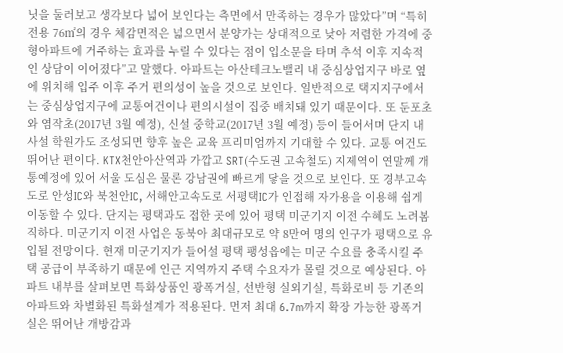닛을 둘러보고 생각보다 넓어 보인다는 측면에서 만족하는 경우가 많았다”며 “특히 전용 76㎡의 경우 체감면적은 넓으면서 분양가는 상대적으로 낮아 저렴한 가격에 중형아파트에 거주하는 효과를 누릴 수 있다는 점이 입소문을 타며 추석 이후 지속적인 상담이 이어졌다”고 말했다. 아파트는 아산테크노밸리 내 중심상업지구 바로 옆에 위치해 입주 이후 주거 편의성이 높을 것으로 보인다. 일반적으로 택지지구에서는 중심상업지구에 교통여건이나 편의시설이 집중 배치돼 있기 때문이다. 또 둔포초와 염작초(2017년 3월 예정), 신설 중학교(2017년 3월 예정) 등이 들어서며 단지 내 사설 학원가도 조성되면 향후 높은 교육 프리미엄까지 기대할 수 있다. 교통 여건도 뛰어난 편이다. KTX천안아산역과 가깝고 SRT(수도권 고속철도) 지제역이 연말께 개통예정에 있어 서울 도심은 물론 강남권에 빠르게 닿을 것으로 보인다. 또 경부고속도로 안성IC와 북천안IC, 서해안고속도로 서평택IC가 인접해 자가용을 이용해 쉽게 이동할 수 있다. 단지는 평택과도 접한 곳에 있어 평택 미군기지 이전 수혜도 노려봄직하다. 미군기지 이전 사업은 동북아 최대규모로 약 8만여 명의 인구가 평택으로 유입될 전망이다. 현재 미군기지가 들어설 평택 팽성읍에는 미군 수요를 충족시킬 주택 공급이 부족하기 때문에 인근 지역까지 주택 수요자가 몰릴 것으로 예상된다. 아파트 내부를 살펴보면 특화상품인 광폭거실, 선반형 실외기실, 특화로비 등 기존의 아파트와 차별화된 특화설계가 적용된다. 먼저 최대 6.7m까지 확장 가능한 광폭거실은 뛰어난 개방감과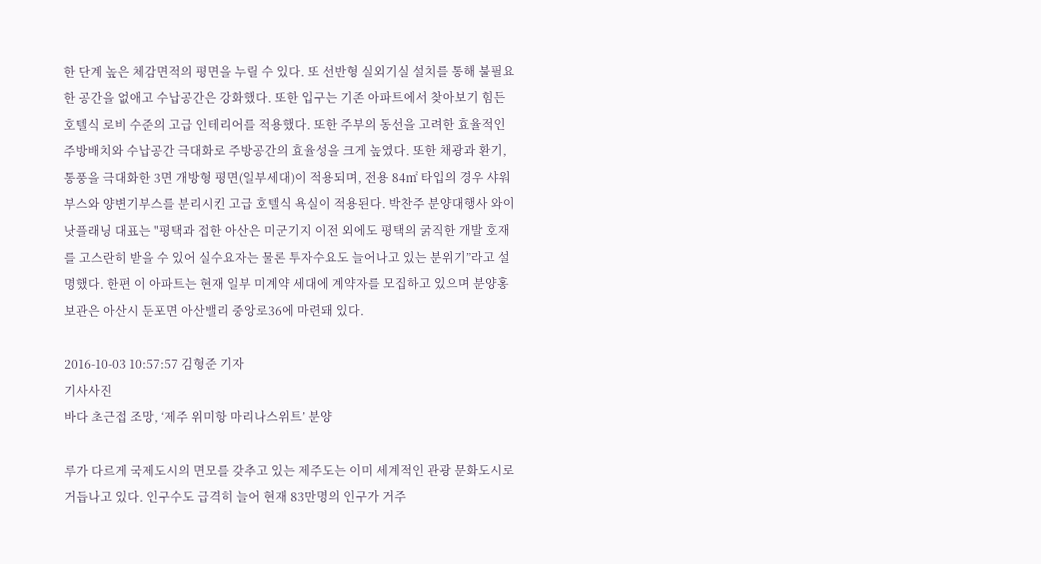한 단계 높은 체감면적의 평면을 누릴 수 있다. 또 선반형 실외기실 설치를 통해 불필요한 공간을 없애고 수납공간은 강화했다. 또한 입구는 기존 아파트에서 찾아보기 힘든 호텔식 로비 수준의 고급 인테리어를 적용했다. 또한 주부의 동선을 고려한 효율적인 주방배치와 수납공간 극대화로 주방공간의 효율성을 크게 높였다. 또한 채광과 환기, 통풍을 극대화한 3면 개방형 평면(일부세대)이 적용되며, 전용 84㎡ 타입의 경우 샤워부스와 양변기부스를 분리시킨 고급 호텔식 욕실이 적용된다. 박찬주 분양대행사 와이낫플래닝 대표는 "평택과 접한 아산은 미군기지 이전 외에도 평택의 굵직한 개발 호재를 고스란히 받을 수 있어 실수요자는 물론 투자수요도 늘어나고 있는 분위기”라고 설명했다. 한편 이 아파트는 현재 일부 미계약 세대에 계약자를 모집하고 있으며 분양홍보관은 아산시 둔포면 아산밸리 중앙로36에 마련돼 있다.

2016-10-03 10:57:57 김형준 기자
기사사진
바다 초근접 조망, ‘제주 위미항 마리나스위트’ 분양

루가 다르게 국제도시의 면모를 갖추고 있는 제주도는 이미 세계적인 관광 문화도시로 거듭나고 있다. 인구수도 급격히 늘어 현재 83만명의 인구가 거주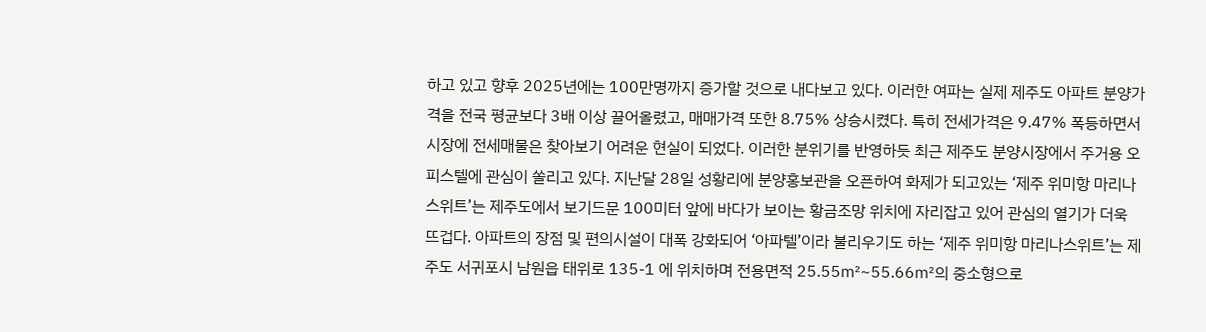하고 있고 향후 2025년에는 100만명까지 증가할 것으로 내다보고 있다. 이러한 여파는 실제 제주도 아파트 분양가격을 전국 평균보다 3배 이상 끌어올렸고, 매매가격 또한 8.75% 상승시켰다. 특히 전세가격은 9.47% 폭등하면서 시장에 전세매물은 찾아보기 어려운 현실이 되었다. 이러한 분위기를 반영하듯 최근 제주도 분양시장에서 주거용 오피스텔에 관심이 쏠리고 있다. 지난달 28일 성황리에 분양홍보관을 오픈하여 화제가 되고있는 ‘제주 위미항 마리나스위트’는 제주도에서 보기드문 100미터 앞에 바다가 보이는 황금조망 위치에 자리잡고 있어 관심의 열기가 더욱 뜨겁다. 아파트의 장점 및 편의시설이 대폭 강화되어 ‘아파텔’이라 불리우기도 하는 ‘제주 위미항 마리나스위트’는 제주도 서귀포시 남원읍 태위로 135-1 에 위치하며 전용면적 25.55㎡~55.66㎡의 중소형으로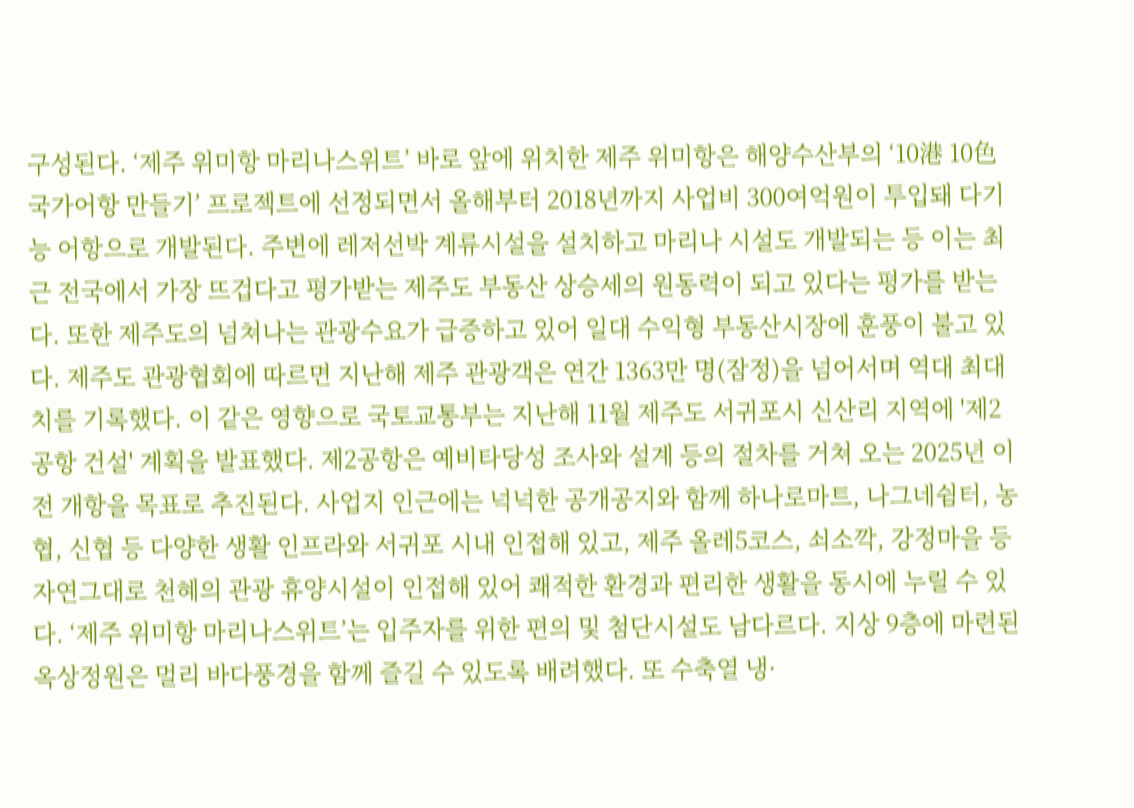구성된다. ‘제주 위미항 마리나스위트’ 바로 앞에 위치한 제주 위미항은 해양수산부의 ‘10港 10色 국가어항 만들기’ 프로젝트에 선정되면서 올해부터 2018년까지 사업비 300여억원이 투입돼 다기능 어항으로 개발된다. 주변에 레저선박 계류시설을 설치하고 마리나 시설도 개발되는 등 이는 최근 전국에서 가장 뜨겁다고 평가받는 제주도 부동산 상승세의 원동력이 되고 있다는 평가를 받는다. 또한 제주도의 넘쳐나는 관광수요가 급증하고 있어 일대 수익형 부동산시장에 훈풍이 불고 있다. 제주도 관광협회에 따르면 지난해 제주 관광객은 연간 1363만 명(잠정)을 넘어서며 역대 최대치를 기록했다. 이 같은 영향으로 국토교통부는 지난해 11월 제주도 서귀포시 신산리 지역에 '제2공항 건설' 계획을 발표했다. 제2공항은 예비타당성 조사와 설계 등의 절차를 거쳐 오는 2025년 이전 개항을 목표로 추진된다. 사업지 인근에는 넉넉한 공개공지와 함께 하나로마트, 나그네쉼터, 농협, 신협 등 다양한 생활 인프라와 서귀포 시내 인접해 있고, 제주 올레5코스, 쇠소깍, 강정마을 등 자연그대로 천혜의 관광 휴양시설이 인접해 있어 쾌적한 환경과 편리한 생활을 동시에 누릴 수 있다. ‘제주 위미항 마리나스위트’는 입주자를 위한 편의 및 첨단시설도 남다르다. 지상 9층에 마련된 옥상정원은 멀리 바다풍경을 함께 즐길 수 있도록 배려했다. 또 수축열 냉·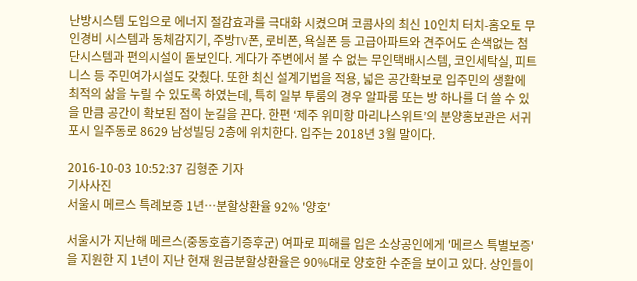난방시스템 도입으로 에너지 절감효과를 극대화 시켰으며 코콤사의 최신 10인치 터치-홈오토 무인경비 시스템과 동체감지기, 주방TV폰, 로비폰, 욕실폰 등 고급아파트와 견주어도 손색없는 첨단시스템과 편의시설이 돋보인다. 게다가 주변에서 볼 수 없는 무인택배시스템, 코인세탁실, 피트니스 등 주민여가시설도 갖췄다. 또한 최신 설계기법을 적용, 넓은 공간확보로 입주민의 생활에 최적의 삶을 누릴 수 있도록 하였는데, 특히 일부 투룸의 경우 알파룸 또는 방 하나를 더 쓸 수 있을 만큼 공간이 확보된 점이 눈길을 끈다. 한편 ‘제주 위미항 마리나스위트’의 분양홍보관은 서귀포시 일주동로 8629 남성빌딩 2층에 위치한다. 입주는 2018년 3월 말이다.

2016-10-03 10:52:37 김형준 기자
기사사진
서울시 메르스 특례보증 1년…분할상환율 92% '양호'

서울시가 지난해 메르스(중동호흡기증후군) 여파로 피해를 입은 소상공인에게 '메르스 특별보증'을 지원한 지 1년이 지난 현재 원금분할상환율은 90%대로 양호한 수준을 보이고 있다. 상인들이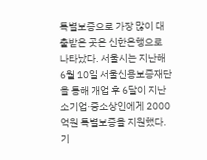특별보증으로 가장 많이 대출받은 곳은 신한은행으로 나타났다. 서울시는 지난해 6월 10일 서울신용보증재단을 통해 개업 후 6달이 지난 소기업·중소상인에게 2000억원 특별보증을 지원했다. 기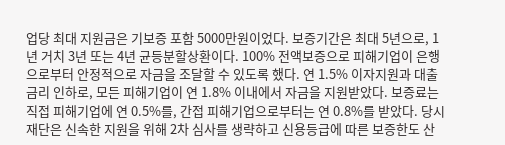업당 최대 지원금은 기보증 포함 5000만원이었다. 보증기간은 최대 5년으로, 1년 거치 3년 또는 4년 균등분할상환이다. 100% 전액보증으로 피해기업이 은행으로부터 안정적으로 자금을 조달할 수 있도록 했다. 연 1.5% 이자지원과 대출금리 인하로, 모든 피해기업이 연 1.8% 이내에서 자금을 지원받았다. 보증료는 직접 피해기업에 연 0.5%를, 간접 피해기업으로부터는 연 0.8%를 받았다. 당시 재단은 신속한 지원을 위해 2차 심사를 생략하고 신용등급에 따른 보증한도 산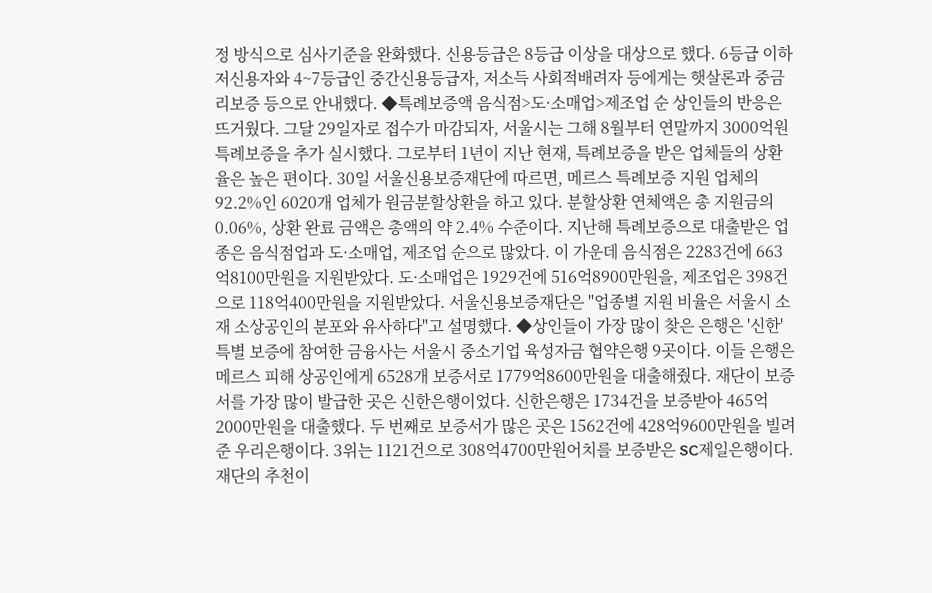정 방식으로 심사기준을 완화했다. 신용등급은 8등급 이상을 대상으로 했다. 6등급 이하 저신용자와 4~7등급인 중간신용등급자, 저소득 사회적배려자 등에게는 햇살론과 중금리보증 등으로 안내했다. ◆특례보증액 음식점>도·소매업>제조업 순 상인들의 반응은 뜨거웠다. 그달 29일자로 접수가 마감되자, 서울시는 그해 8월부터 연말까지 3000억원 특례보증을 추가 실시했다. 그로부터 1년이 지난 현재, 특례보증을 받은 업체들의 상환율은 높은 편이다. 30일 서울신용보증재단에 따르면, 메르스 특례보증 지원 업체의 92.2%인 6020개 업체가 원금분할상환을 하고 있다. 분할상환 연체액은 총 지원금의 0.06%, 상환 완료 금액은 총액의 약 2.4% 수준이다. 지난해 특례보증으로 대출받은 업종은 음식점업과 도·소매업, 제조업 순으로 많았다. 이 가운데 음식점은 2283건에 663억8100만원을 지원받았다. 도·소매업은 1929건에 516억8900만원을, 제조업은 398건으로 118억400만원을 지원받았다. 서울신용보증재단은 "업종별 지원 비율은 서울시 소재 소상공인의 분포와 유사하다"고 설명했다. ◆상인들이 가장 많이 찾은 은행은 '신한' 특별 보증에 참여한 금융사는 서울시 중소기업 육성자금 협약은행 9곳이다. 이들 은행은 메르스 피해 상공인에게 6528개 보증서로 1779억8600만원을 대출해줬다. 재단이 보증서를 가장 많이 발급한 곳은 신한은행이었다. 신한은행은 1734건을 보증받아 465억2000만원을 대출했다. 두 번째로 보증서가 많은 곳은 1562건에 428억9600만원을 빌려준 우리은행이다. 3위는 1121건으로 308억4700만원어치를 보증받은 SC제일은행이다. 재단의 추천이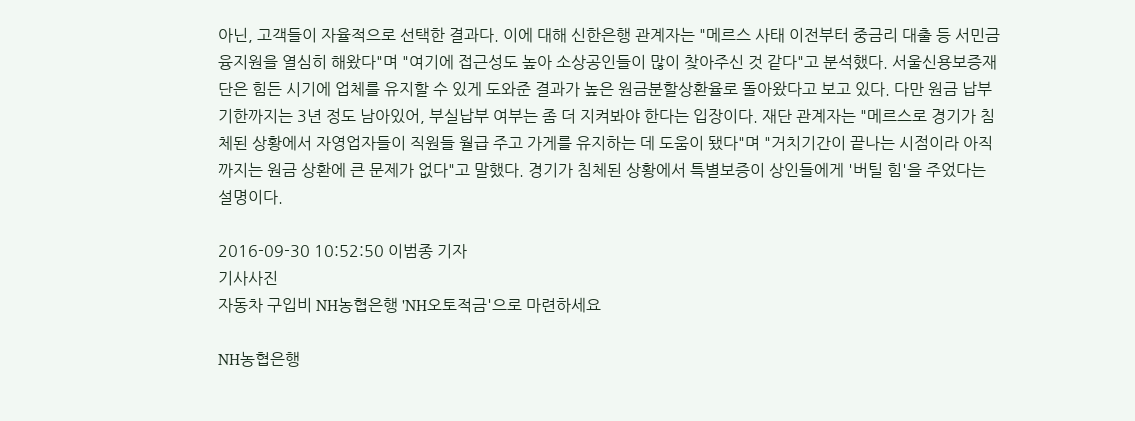아닌, 고객들이 자율적으로 선택한 결과다. 이에 대해 신한은행 관계자는 "메르스 사태 이전부터 중금리 대출 등 서민금융지원을 열심히 해왔다"며 "여기에 접근성도 높아 소상공인들이 많이 찾아주신 것 같다"고 분석했다. 서울신용보증재단은 힘든 시기에 업체를 유지할 수 있게 도와준 결과가 높은 원금분할상환율로 돌아왔다고 보고 있다. 다만 원금 납부기한까지는 3년 정도 남아있어, 부실납부 여부는 좀 더 지켜봐야 한다는 입장이다. 재단 관계자는 "메르스로 경기가 침체된 상황에서 자영업자들이 직원들 월급 주고 가게를 유지하는 데 도움이 됐다"며 "거치기간이 끝나는 시점이라 아직까지는 원금 상환에 큰 문제가 없다"고 말했다. 경기가 침체된 상황에서 특별보증이 상인들에게 '버틸 힘'을 주었다는 설명이다.

2016-09-30 10:52:50 이범종 기자
기사사진
자동차 구입비 NH농협은행 'NH오토적금'으로 마련하세요

NH농협은행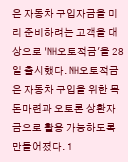은 자동차 구입자금을 미리 준비하려는 고객을 대상으로 'NH오토적금'을 28일 출시했다. NH오토적금은 자동차 구입을 위한 목돈마련과 오토론 상환자금으로 활용 가능하도록 만들어졌다. 1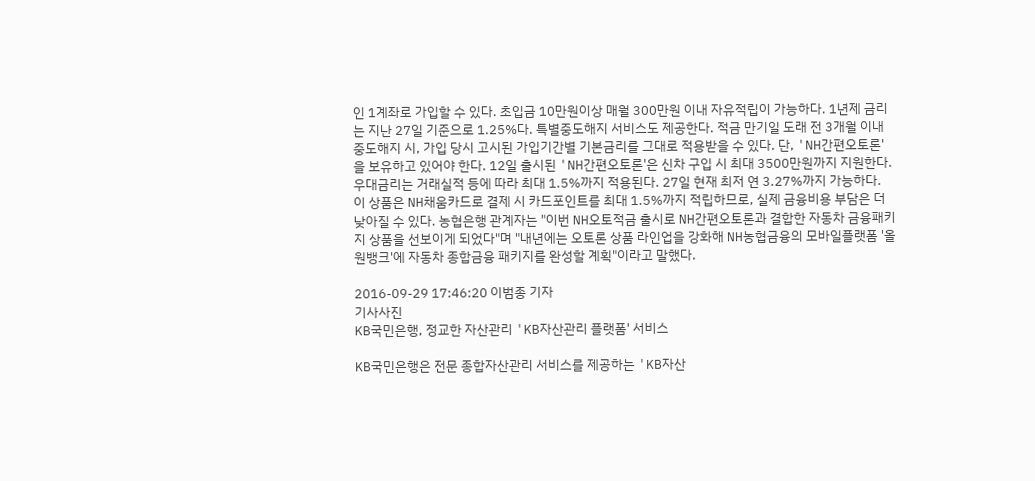인 1계좌로 가입할 수 있다. 초입금 10만원이상 매월 300만원 이내 자유적립이 가능하다. 1년제 금리는 지난 27일 기준으로 1.25%다. 특별중도해지 서비스도 제공한다. 적금 만기일 도래 전 3개월 이내 중도해지 시, 가입 당시 고시된 가입기간별 기본금리를 그대로 적용받을 수 있다. 단, 'NH간편오토론'을 보유하고 있어야 한다. 12일 출시된 'NH간편오토론'은 신차 구입 시 최대 3500만원까지 지원한다. 우대금리는 거래실적 등에 따라 최대 1.5%까지 적용된다. 27일 현재 최저 연 3.27%까지 가능하다. 이 상품은 NH채움카드로 결제 시 카드포인트를 최대 1.5%까지 적립하므로, 실제 금융비용 부담은 더 낮아질 수 있다. 농협은행 관계자는 "이번 NH오토적금 출시로 NH간편오토론과 결합한 자동차 금융패키지 상품을 선보이게 되었다"며 "내년에는 오토론 상품 라인업을 강화해 NH농협금융의 모바일플랫폼 '올원뱅크'에 자동차 종합금융 패키지를 완성할 계획"이라고 말했다.

2016-09-29 17:46:20 이범종 기자
기사사진
KB국민은행, 정교한 자산관리 'KB자산관리 플랫폼' 서비스

KB국민은행은 전문 종합자산관리 서비스를 제공하는 'KB자산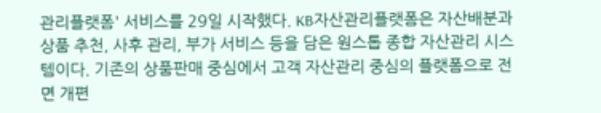관리플랫폼' 서비스를 29일 시작했다. KB자산관리플랫폼은 자산배분과 상품 추천, 사후 관리, 부가 서비스 등을 담은 원스톱 종합 자산관리 시스템이다. 기존의 상품판매 중심에서 고객 자산관리 중심의 플랫폼으로 전면 개편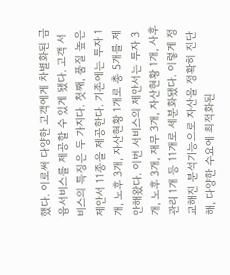했다. 이로써 다양한 고객에게 차별화된 금융서비스를 제공할 수 있게 됐다. 고객 서비스의 특징은 두 가지다. 첫째, 품질 높은 제안서 11종을 제공한다. 기존에는 투자 1개, 노후 3개, 자산현황 1개로 총 5개를 제안해왔다. 이번 서비스의 제안서는 투자 3개, 노후 3개, 재무 3개, 자산현황 1개, 사후관리 1개 등 11개로 세분화됐다. 이렇게 정교해진 분석기능으로 자산을 정확히 진단해, 다양한 수요에 최적화된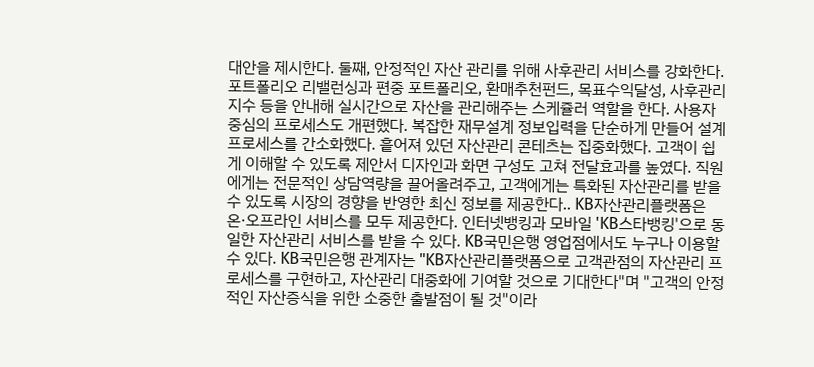대안을 제시한다. 둘째, 안정적인 자산 관리를 위해 사후관리 서비스를 강화한다. 포트폴리오 리밸런싱과 편중 포트폴리오, 환매추천펀드, 목표수익달성, 사후관리지수 등을 안내해 실시간으로 자산을 관리해주는 스케쥴러 역할을 한다. 사용자 중심의 프로세스도 개편했다. 복잡한 재무설계 정보입력을 단순하게 만들어 설계 프로세스를 간소화했다. 흩어져 있던 자산관리 콘테츠는 집중화했다. 고객이 쉽게 이해할 수 있도록 제안서 디자인과 화면 구성도 고쳐 전달효과를 높였다. 직원에게는 전문적인 상담역량을 끌어올려주고, 고객에게는 특화된 자산관리를 받을 수 있도록 시장의 경향을 반영한 최신 정보를 제공한다.. KB자산관리플랫폼은 온·오프라인 서비스를 모두 제공한다. 인터넷뱅킹과 모바일 'KB스타뱅킹'으로 동일한 자산관리 서비스를 받을 수 있다. KB국민은행 영업점에서도 누구나 이용할 수 있다. KB국민은행 관계자는 "KB자산관리플랫폼으로 고객관점의 자산관리 프로세스를 구현하고, 자산관리 대중화에 기여할 것으로 기대한다"며 "고객의 안정적인 자산증식을 위한 소중한 출발점이 될 것"이라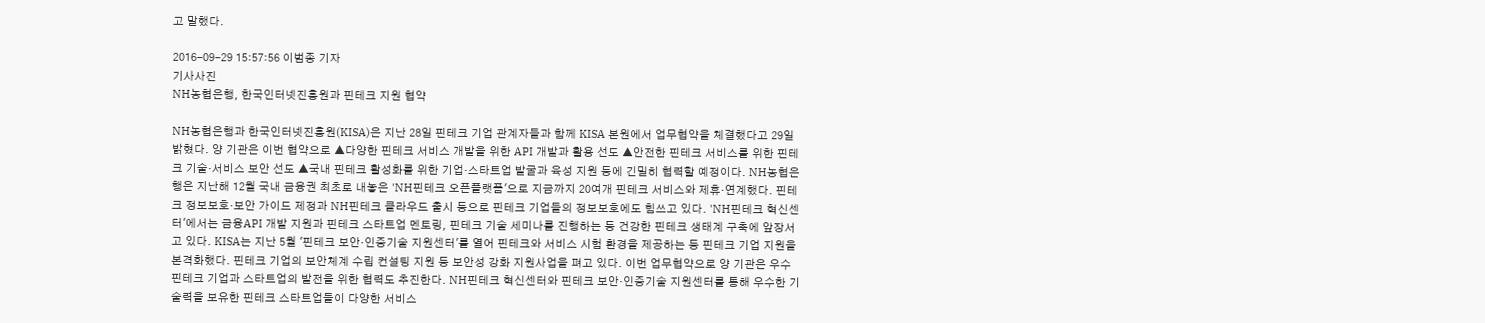고 말했다.

2016-09-29 15:57:56 이범종 기자
기사사진
NH농협은행, 한국인터넷진흥원과 핀테크 지원 협약

NH농협은행과 한국인터넷진흥원(KISA)은 지난 28일 핀테크 기업 관계자들과 함께 KISA 본원에서 업무협약을 체결했다고 29일 밝혔다. 양 기관은 이번 협약으로 ▲다양한 핀테크 서비스 개발을 위한 API 개발과 활용 선도 ▲안전한 핀테크 서비스를 위한 핀테크 기술·서비스 보안 선도 ▲국내 핀테크 활성화를 위한 기업·스타트업 발굴과 육성 지원 등에 긴밀히 협력할 예정이다. NH농협은행은 지난해 12월 국내 금융권 최초로 내놓은 'NH핀테크 오픈플랫폼'으로 지금까지 20여개 핀테크 서비스와 제휴·연계했다. 핀테크 정보보호·보안 가이드 제정과 NH핀테크 클라우드 출시 등으로 핀테크 기업들의 정보보호에도 힘쓰고 있다. 'NH핀테크 혁신센터'에서는 금융API 개발 지원과 핀테크 스타트업 멘토링, 핀테크 기술 세미나를 진행하는 등 건강한 핀테크 생태계 구축에 앞장서고 있다. KISA는 지난 5월 '핀테크 보안·인증기술 지원센터'를 열어 핀테크와 서비스 시험 환경을 제공하는 등 핀테크 기업 지원을 본격화했다. 핀테크 기업의 보안체계 수립 컨설팅 지원 등 보안성 강화 지원사업을 펴고 있다. 이번 업무협약으로 양 기관은 우수 핀테크 기업과 스타트업의 발전을 위한 협력도 추진한다. NH핀테크 혁신센터와 핀테크 보안·인증기술 지원센터를 통해 우수한 기술력을 보유한 핀테크 스타트업들이 다양한 서비스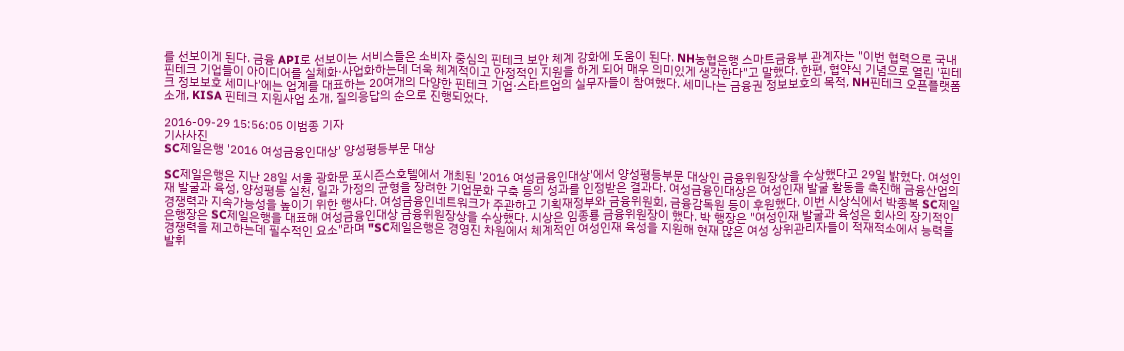를 선보이게 된다. 금융 API로 선보이는 서비스들은 소비자 중심의 핀테크 보안 체계 강화에 도움이 된다. NH농협은행 스마트금융부 관계자는 "이번 협력으로 국내 핀테크 기업들이 아이디어를 실체화·사업화하는데 더욱 체계적이고 안정적인 지원을 하게 되어 매우 의미있게 생각한다"고 말했다. 한편, 협약식 기념으로 열린 '핀테크 정보보호 세미나'에는 업계를 대표하는 20여개의 다양한 핀테크 기업·스타트업의 실무자들이 참여했다. 세미나는 금융권 정보보호의 목적, NH핀테크 오픈플랫폼 소개, KISA 핀테크 지원사업 소개, 질의응답의 순으로 진행되었다.

2016-09-29 15:56:05 이범종 기자
기사사진
SC제일은행 '2016 여성금융인대상' 양성평등부문 대상

SC제일은행은 지난 28일 서울 광화문 포시즌스호텔에서 개최된 '2016 여성금융인대상'에서 양성평등부문 대상인 금융위원장상을 수상했다고 29일 밝혔다. 여성인재 발굴과 육성, 양성평등 실천, 일과 가정의 균형을 장려한 기업문화 구축 등의 성과를 인정받은 결과다. 여성금융인대상은 여성인재 발굴 활동을 촉진해 금융산업의 경쟁력과 지속가능성을 높이기 위한 행사다. 여성금융인네트워크가 주관하고 기획재정부와 금융위원회, 금융감독원 등이 후원했다. 이번 시상식에서 박종복 SC제일은행장은 SC제일은행을 대표해 여성금융인대상 금융위원장상을 수상했다. 시상은 임종룡 금융위원장이 했다. 박 행장은 "여성인재 발굴과 육성은 회사의 장기적인 경쟁력을 제고하는데 필수적인 요소"라며 "SC제일은행은 경영진 차원에서 체계적인 여성인재 육성을 지원해 현재 많은 여성 상위관리자들이 적재적소에서 능력을 발휘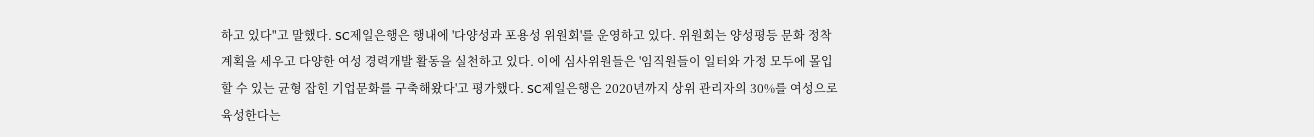하고 있다"고 말했다. SC제일은행은 행내에 '다양성과 포용성 위원회'를 운영하고 있다. 위원회는 양성평등 문화 정착 계획을 세우고 다양한 여성 경력개발 활동을 실천하고 있다. 이에 심사위원들은 '임직원들이 일터와 가정 모두에 몰입할 수 있는 균형 잡힌 기업문화를 구축해왔다'고 평가했다. SC제일은행은 2020년까지 상위 관리자의 30%를 여성으로 육성한다는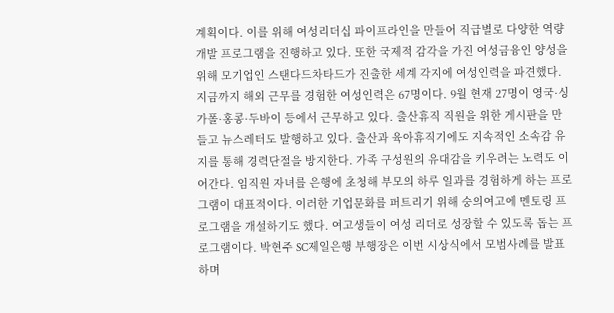계획이다. 이를 위해 여성리더십 파이프라인을 만들어 직급별로 다양한 역량개발 프로그램을 진행하고 있다. 또한 국제적 감각을 가진 여성금융인 양성을 위해 모기업인 스탠다드차타드가 진출한 세계 각지에 여성인력을 파견했다. 지금까지 해외 근무를 경험한 여성인력은 67명이다. 9월 현재 27명이 영국·싱가폴·홍콩·두바이 등에서 근무하고 있다. 출산휴직 직원을 위한 게시판을 만들고 뉴스레터도 발행하고 있다. 출산과 육아휴직기에도 지속적인 소속감 유지를 통해 경력단절을 방지한다. 가족 구성원의 유대감을 키우려는 노력도 이어간다. 임직원 자녀를 은행에 초청해 부모의 하루 일과를 경험하게 하는 프로그램이 대표적이다. 이러한 기업문화를 퍼트리기 위해 숭의여고에 멘토링 프로그램을 개설하기도 했다. 여고생들이 여성 리더로 성장할 수 있도록 돕는 프로그램이다. 박현주 SC제일은행 부행장은 이번 시상식에서 모범사례를 발표하며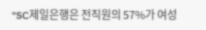"SC제일은행은 전직원의 57%가 여성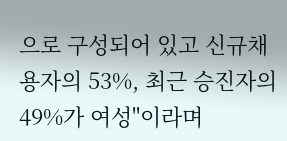으로 구성되어 있고 신규채용자의 53%, 최근 승진자의 49%가 여성"이라며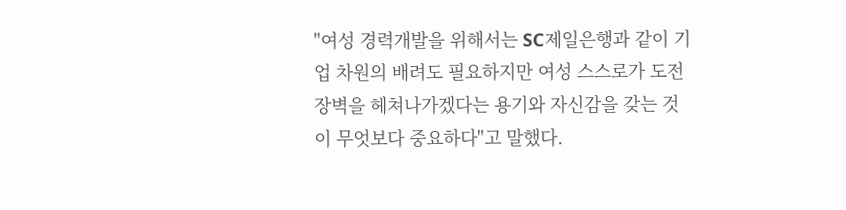"여성 경력개발을 위해서는 SC제일은행과 같이 기업 차원의 배려도 필요하지만 여성 스스로가 도전 장벽을 헤쳐나가겠다는 용기와 자신감을 갖는 것이 무엇보다 중요하다"고 말했다.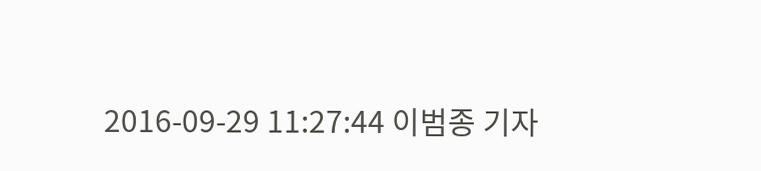2016-09-29 11:27:44 이범종 기자